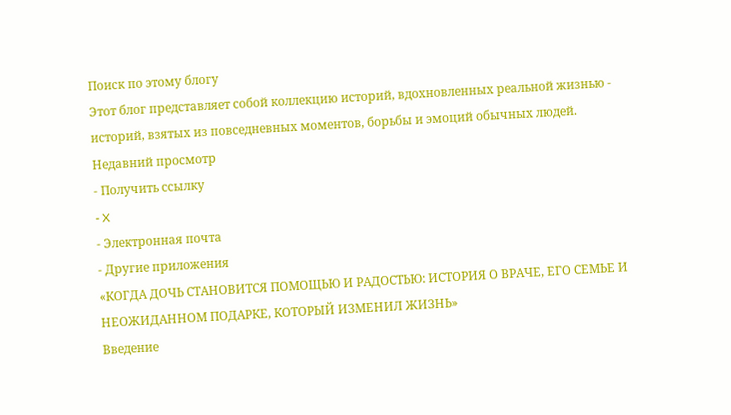Поиск по этому блогу
Этот блог представляет собой коллекцию историй, вдохновленных реальной жизнью - историй, взятых из повседневных моментов, борьбы и эмоций обычных людей.
Недавний просмотр
- Получить ссылку
- X
- Электронная почта
- Другие приложения
«КОГДА ДОЧЬ СТАНОВИТСЯ ПОМОЩЬЮ И РАДОСТЬЮ: ИСТОРИЯ О ВРАЧЕ, ЕГО СЕМЬЕ И НЕОЖИДАННОМ ПОДАРКЕ, КОТОРЫЙ ИЗМЕНИЛ ЖИЗНЬ»
Введение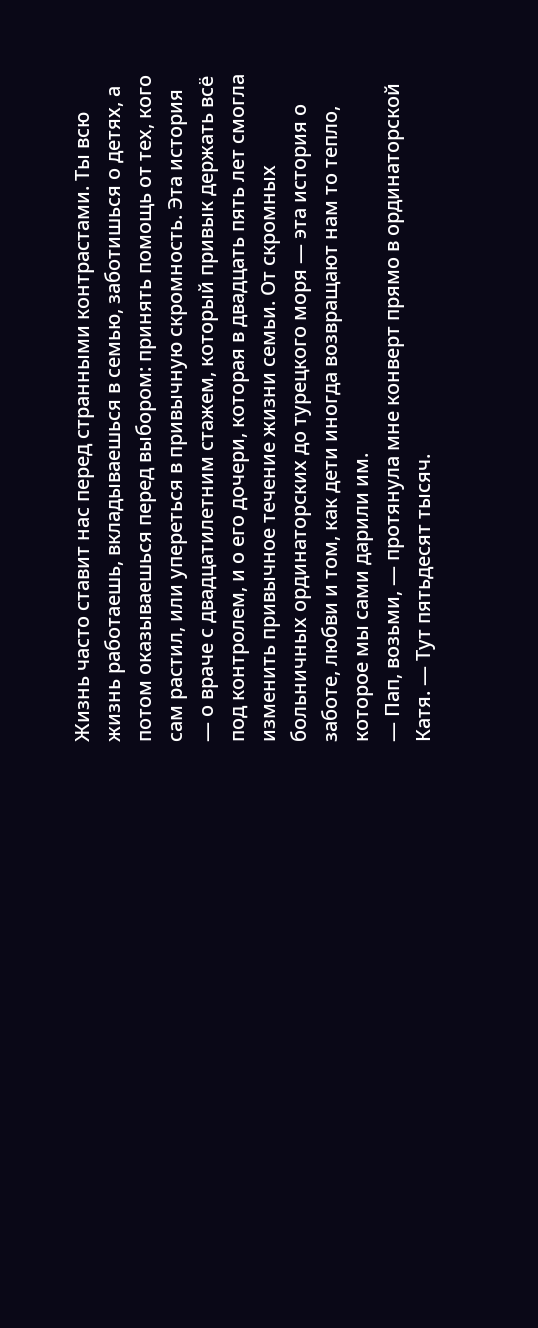Жизнь часто ставит нас перед странными контрастами. Ты всю жизнь работаешь, вкладываешься в семью, заботишься о детях, а потом оказываешься перед выбором: принять помощь от тех, кого сам растил, или упереться в привычную скромность. Эта история — о враче с двадцатилетним стажем, который привык держать всё под контролем, и о его дочери, которая в двадцать пять лет смогла изменить привычное течение жизни семьи. От скромных больничных ординаторских до турецкого моря — эта история о заботе, любви и том, как дети иногда возвращают нам то тепло, которое мы сами дарили им.
— Пап, возьми, — протянула мне конверт прямо в ординаторской Катя. — Тут пятьдесят тысяч.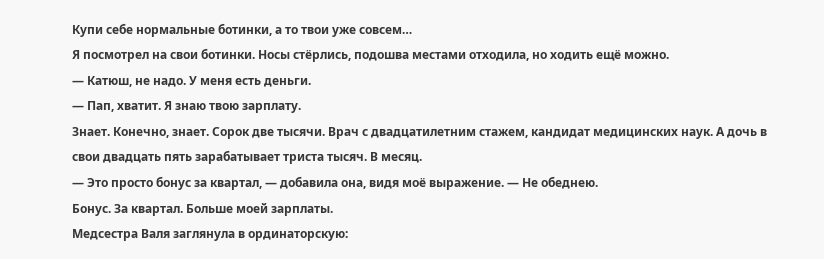Купи себе нормальные ботинки, а то твои уже совсем…
Я посмотрел на свои ботинки. Носы стёрлись, подошва местами отходила, но ходить ещё можно.
— Катюш, не надо. У меня есть деньги.
— Пап, хватит. Я знаю твою зарплату.
Знает. Конечно, знает. Сорок две тысячи. Врач с двадцатилетним стажем, кандидат медицинских наук. А дочь в свои двадцать пять зарабатывает триста тысяч. В месяц.
— Это просто бонус за квартал, — добавила она, видя моё выражение. — Не обеднею.
Бонус. За квартал. Больше моей зарплаты.
Медсестра Валя заглянула в ординаторскую: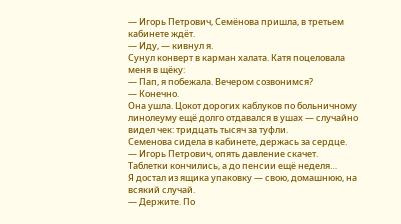— Игорь Петрович, Семёнова пришла, в третьем кабинете ждёт.
— Иду, — кивнул я.
Сунул конверт в карман халата. Катя поцеловала меня в щёку:
— Пап, я побежала. Вечером созвонимся?
— Конечно.
Она ушла. Цокот дорогих каблуков по больничному линолеуму ещё долго отдавался в ушах — случайно видел чек: тридцать тысяч за туфли.
Семенова сидела в кабинете, держась за сердце.
— Игорь Петрович, опять давление скачет. Таблетки кончились, а до пенсии ещё неделя…
Я достал из ящика упаковку — свою, домашнюю, на всякий случай.
— Держите. По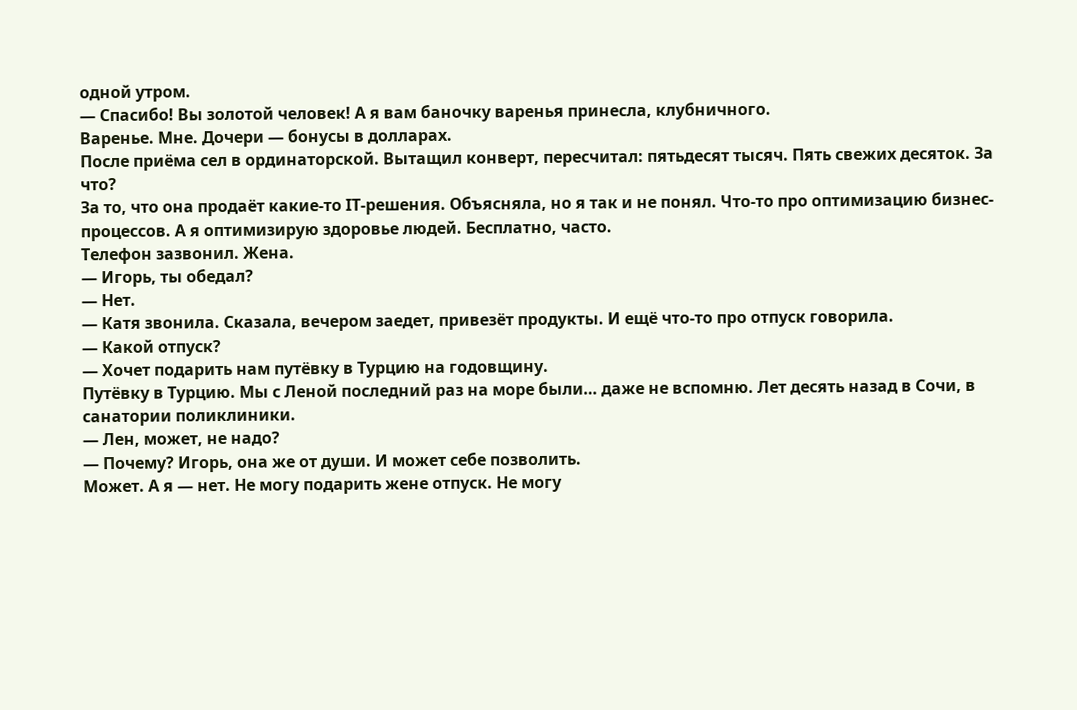одной утром.
— Спасибо! Вы золотой человек! А я вам баночку варенья принесла, клубничного.
Варенье. Мне. Дочери — бонусы в долларах.
После приёма сел в ординаторской. Вытащил конверт, пересчитал: пятьдесят тысяч. Пять свежих десяток. За что?
За то, что она продаёт какие-то IT-решения. Объясняла, но я так и не понял. Что-то про оптимизацию бизнес-процессов. А я оптимизирую здоровье людей. Бесплатно, часто.
Телефон зазвонил. Жена.
— Игорь, ты обедал?
— Нет.
— Катя звонила. Сказала, вечером заедет, привезёт продукты. И ещё что-то про отпуск говорила.
— Какой отпуск?
— Хочет подарить нам путёвку в Турцию на годовщину.
Путёвку в Турцию. Мы с Леной последний раз на море были… даже не вспомню. Лет десять назад в Сочи, в санатории поликлиники.
— Лен, может, не надо?
— Почему? Игорь, она же от души. И может себе позволить.
Может. А я — нет. Не могу подарить жене отпуск. Не могу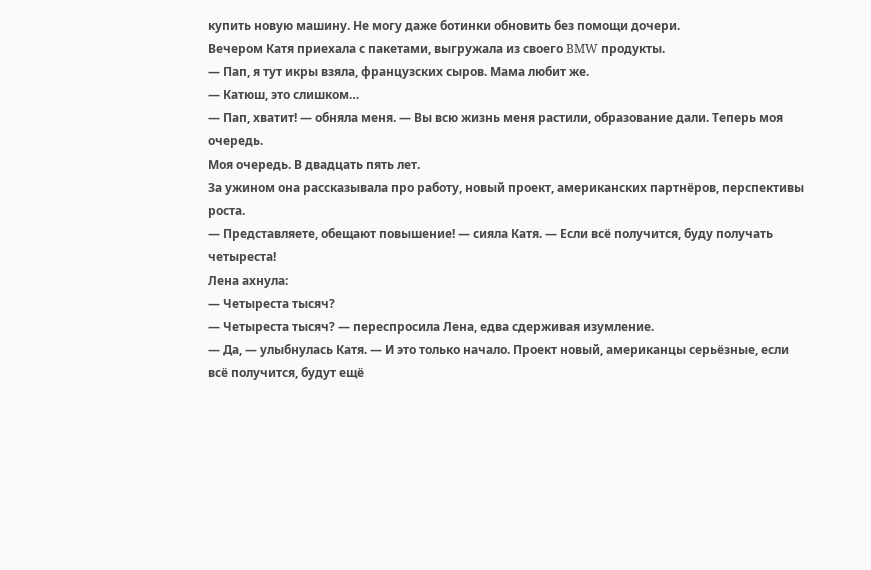купить новую машину. Не могу даже ботинки обновить без помощи дочери.
Вечером Катя приехала с пакетами, выгружала из своего BMW продукты.
— Пап, я тут икры взяла, французских сыров. Мама любит же.
— Катюш, это слишком…
— Пап, хватит! — обняла меня. — Вы всю жизнь меня растили, образование дали. Теперь моя очередь.
Моя очередь. В двадцать пять лет.
За ужином она рассказывала про работу, новый проект, американских партнёров, перспективы роста.
— Представляете, обещают повышение! — сияла Катя. — Если всё получится, буду получать четыреста!
Лена ахнула:
— Четыреста тысяч?
— Четыреста тысяч? — переспросила Лена, едва сдерживая изумление.
— Да, — улыбнулась Катя. — И это только начало. Проект новый, американцы серьёзные, если всё получится, будут ещё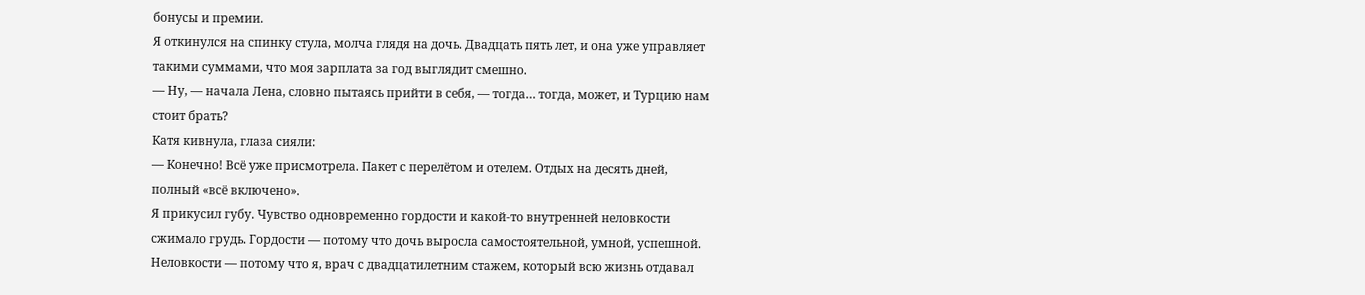бонусы и премии.
Я откинулся на спинку стула, молча глядя на дочь. Двадцать пять лет, и она уже управляет такими суммами, что моя зарплата за год выглядит смешно.
— Ну, — начала Лена, словно пытаясь прийти в себя, — тогда… тогда, может, и Турцию нам стоит брать?
Катя кивнула, глаза сияли:
— Конечно! Всё уже присмотрела. Пакет с перелётом и отелем. Отдых на десять дней, полный «всё включено».
Я прикусил губу. Чувство одновременно гордости и какой-то внутренней неловкости сжимало грудь. Гордости — потому что дочь выросла самостоятельной, умной, успешной. Неловкости — потому что я, врач с двадцатилетним стажем, который всю жизнь отдавал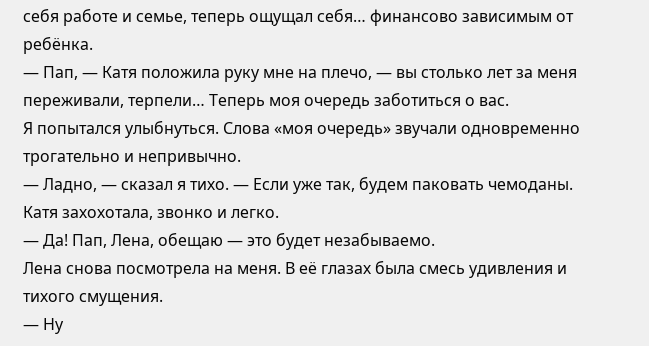себя работе и семье, теперь ощущал себя… финансово зависимым от ребёнка.
— Пап, — Катя положила руку мне на плечо, — вы столько лет за меня переживали, терпели… Теперь моя очередь заботиться о вас.
Я попытался улыбнуться. Слова «моя очередь» звучали одновременно трогательно и непривычно.
— Ладно, — сказал я тихо. — Если уже так, будем паковать чемоданы.
Катя захохотала, звонко и легко.
— Да! Пап, Лена, обещаю — это будет незабываемо.
Лена снова посмотрела на меня. В её глазах была смесь удивления и тихого смущения.
— Ну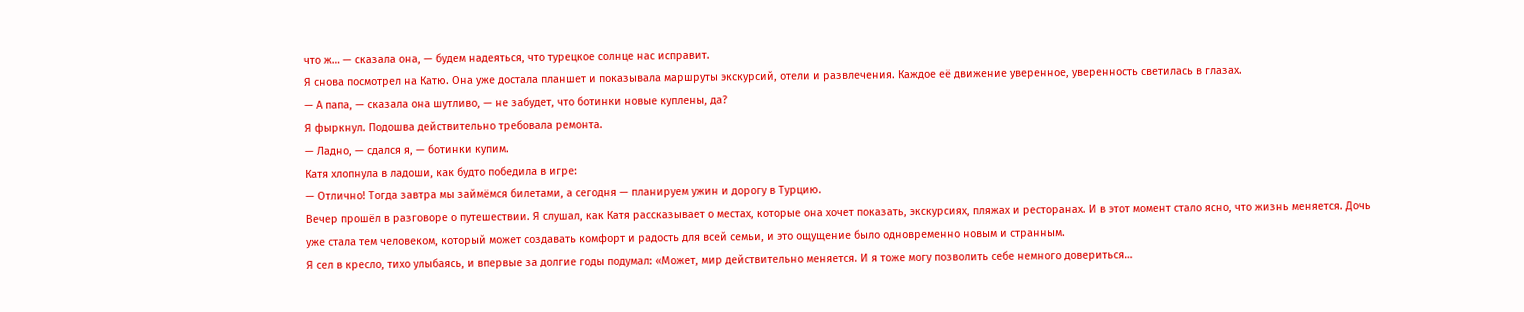что ж… — сказала она, — будем надеяться, что турецкое солнце нас исправит.
Я снова посмотрел на Катю. Она уже достала планшет и показывала маршруты экскурсий, отели и развлечения. Каждое её движение уверенное, уверенность светилась в глазах.
— А папа, — сказала она шутливо, — не забудет, что ботинки новые куплены, да?
Я фыркнул. Подошва действительно требовала ремонта.
— Ладно, — сдался я, — ботинки купим.
Катя хлопнула в ладоши, как будто победила в игре:
— Отлично! Тогда завтра мы займёмся билетами, а сегодня — планируем ужин и дорогу в Турцию.
Вечер прошёл в разговоре о путешествии. Я слушал, как Катя рассказывает о местах, которые она хочет показать, экскурсиях, пляжах и ресторанах. И в этот момент стало ясно, что жизнь меняется. Дочь уже стала тем человеком, который может создавать комфорт и радость для всей семьи, и это ощущение было одновременно новым и странным.
Я сел в кресло, тихо улыбаясь, и впервые за долгие годы подумал: «Может, мир действительно меняется. И я тоже могу позволить себе немного довериться…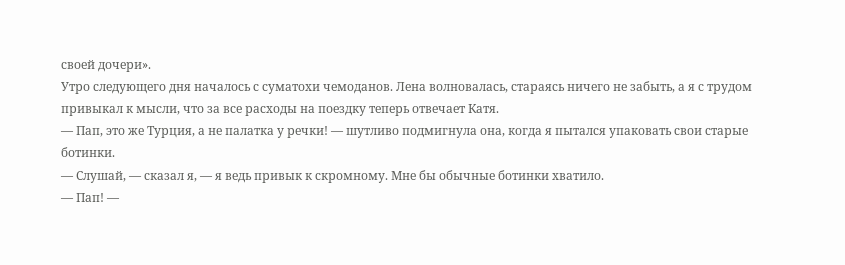своей дочери».
Утро следующего дня началось с суматохи чемоданов. Лена волновалась, стараясь ничего не забыть, а я с трудом привыкал к мысли, что за все расходы на поездку теперь отвечает Катя.
— Пап, это же Турция, а не палатка у речки! — шутливо подмигнула она, когда я пытался упаковать свои старые ботинки.
— Слушай, — сказал я, — я ведь привык к скромному. Мне бы обычные ботинки хватило.
— Пап! —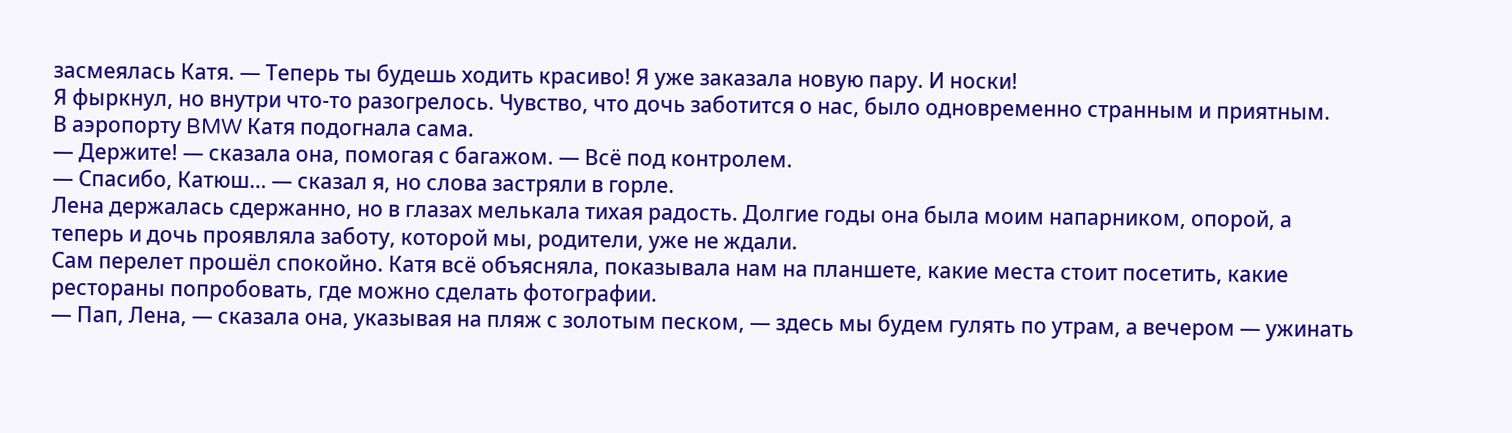засмеялась Катя. — Теперь ты будешь ходить красиво! Я уже заказала новую пару. И носки!
Я фыркнул, но внутри что-то разогрелось. Чувство, что дочь заботится о нас, было одновременно странным и приятным.
В аэропорту BMW Катя подогнала сама.
— Держите! — сказала она, помогая с багажом. — Всё под контролем.
— Спасибо, Катюш… — сказал я, но слова застряли в горле.
Лена держалась сдержанно, но в глазах мелькала тихая радость. Долгие годы она была моим напарником, опорой, а теперь и дочь проявляла заботу, которой мы, родители, уже не ждали.
Сам перелет прошёл спокойно. Катя всё объясняла, показывала нам на планшете, какие места стоит посетить, какие рестораны попробовать, где можно сделать фотографии.
— Пап, Лена, — сказала она, указывая на пляж с золотым песком, — здесь мы будем гулять по утрам, а вечером — ужинать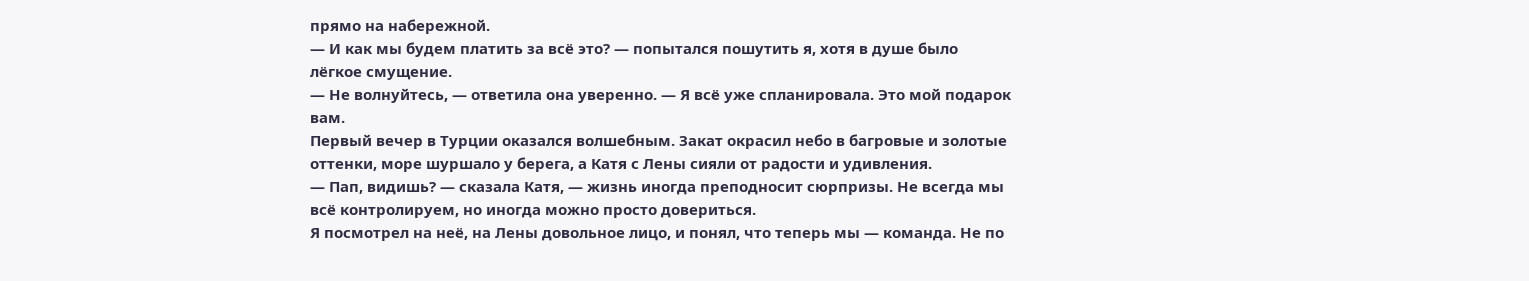прямо на набережной.
— И как мы будем платить за всё это? — попытался пошутить я, хотя в душе было лёгкое смущение.
— Не волнуйтесь, — ответила она уверенно. — Я всё уже спланировала. Это мой подарок вам.
Первый вечер в Турции оказался волшебным. Закат окрасил небо в багровые и золотые оттенки, море шуршало у берега, а Катя с Лены сияли от радости и удивления.
— Пап, видишь? — сказала Катя, — жизнь иногда преподносит сюрпризы. Не всегда мы всё контролируем, но иногда можно просто довериться.
Я посмотрел на неё, на Лены довольное лицо, и понял, что теперь мы — команда. Не по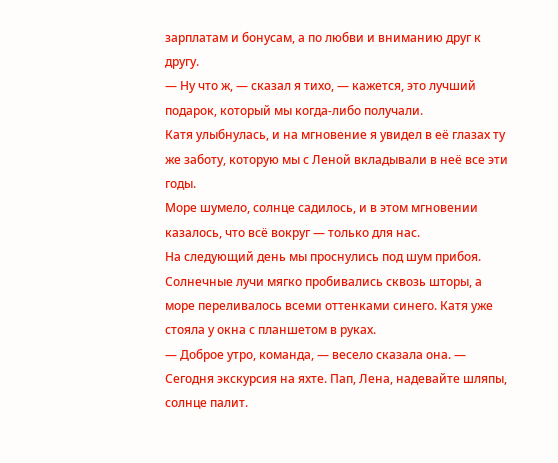зарплатам и бонусам, а по любви и вниманию друг к другу.
— Ну что ж, — сказал я тихо, — кажется, это лучший подарок, который мы когда-либо получали.
Катя улыбнулась, и на мгновение я увидел в её глазах ту же заботу, которую мы с Леной вкладывали в неё все эти годы.
Море шумело, солнце садилось, и в этом мгновении казалось, что всё вокруг — только для нас.
На следующий день мы проснулись под шум прибоя. Солнечные лучи мягко пробивались сквозь шторы, а море переливалось всеми оттенками синего. Катя уже стояла у окна с планшетом в руках.
— Доброе утро, команда, — весело сказала она. — Сегодня экскурсия на яхте. Пап, Лена, надевайте шляпы, солнце палит.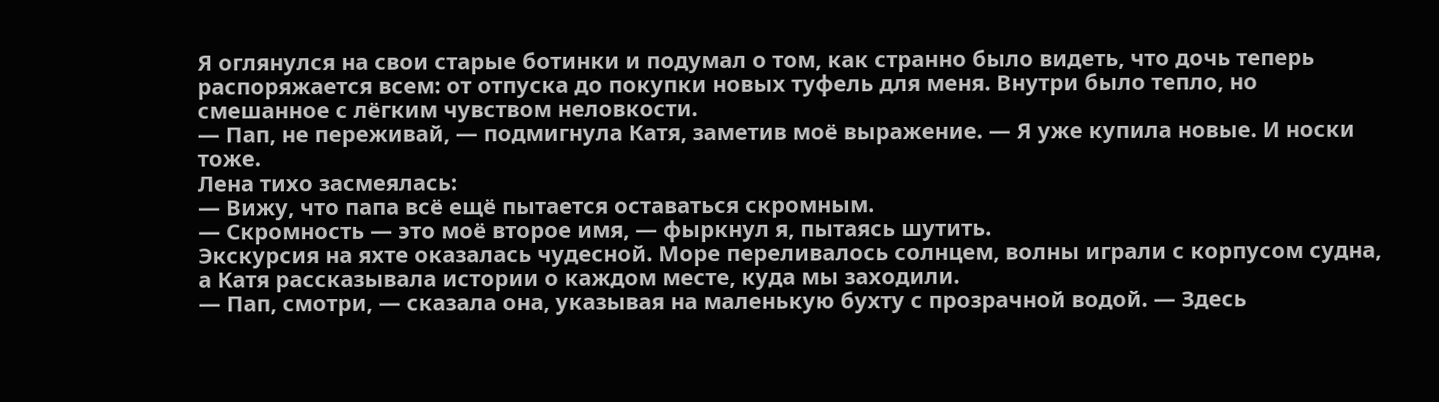Я оглянулся на свои старые ботинки и подумал о том, как странно было видеть, что дочь теперь распоряжается всем: от отпуска до покупки новых туфель для меня. Внутри было тепло, но смешанное с лёгким чувством неловкости.
— Пап, не переживай, — подмигнула Катя, заметив моё выражение. — Я уже купила новые. И носки тоже.
Лена тихо засмеялась:
— Вижу, что папа всё ещё пытается оставаться скромным.
— Скромность — это моё второе имя, — фыркнул я, пытаясь шутить.
Экскурсия на яхте оказалась чудесной. Море переливалось солнцем, волны играли с корпусом судна, а Катя рассказывала истории о каждом месте, куда мы заходили.
— Пап, смотри, — сказала она, указывая на маленькую бухту с прозрачной водой. — Здесь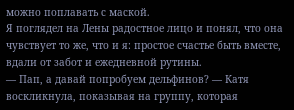можно поплавать с маской.
Я поглядел на Лены радостное лицо и понял, что она чувствует то же, что и я: простое счастье быть вместе, вдали от забот и ежедневной рутины.
— Пап, а давай попробуем дельфинов? — Катя воскликнула, показывая на группу, которая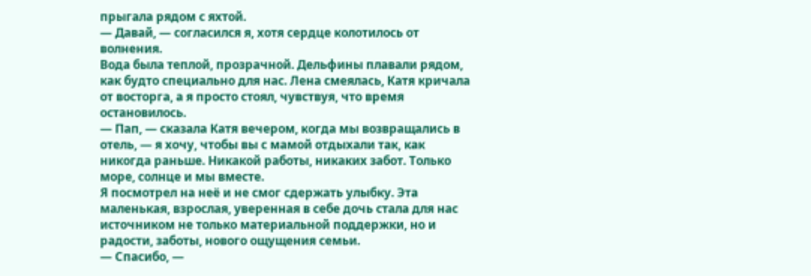прыгала рядом с яхтой.
— Давай, — согласился я, хотя сердце колотилось от волнения.
Вода была теплой, прозрачной. Дельфины плавали рядом, как будто специально для нас. Лена смеялась, Катя кричала от восторга, а я просто стоял, чувствуя, что время остановилось.
— Пап, — сказала Катя вечером, когда мы возвращались в отель, — я хочу, чтобы вы с мамой отдыхали так, как никогда раньше. Никакой работы, никаких забот. Только море, солнце и мы вместе.
Я посмотрел на неё и не смог сдержать улыбку. Эта маленькая, взрослая, уверенная в себе дочь стала для нас источником не только материальной поддержки, но и радости, заботы, нового ощущения семьи.
— Спасибо, —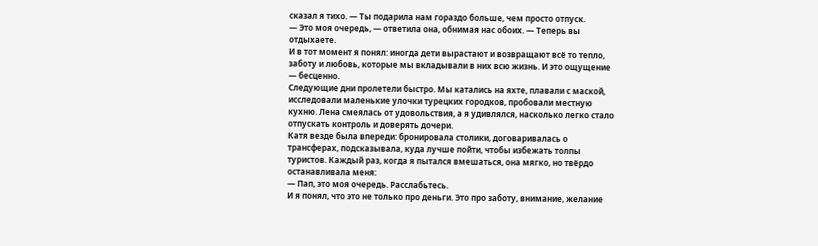сказал я тихо. — Ты подарила нам гораздо больше, чем просто отпуск.
— Это моя очередь, — ответила она, обнимая нас обоих. — Теперь вы отдыхаете.
И в тот момент я понял: иногда дети вырастают и возвращают всё то тепло, заботу и любовь, которые мы вкладывали в них всю жизнь. И это ощущение — бесценно.
Следующие дни пролетели быстро. Мы катались на яхте, плавали с маской, исследовали маленькие улочки турецких городков, пробовали местную кухню. Лена смеялась от удовольствия, а я удивлялся, насколько легко стало отпускать контроль и доверять дочери.
Катя везде была впереди: бронировала столики, договаривалась о трансферах, подсказывала, куда лучше пойти, чтобы избежать толпы туристов. Каждый раз, когда я пытался вмешаться, она мягко, но твёрдо останавливала меня:
— Пап, это моя очередь. Расслабьтесь.
И я понял, что это не только про деньги. Это про заботу, внимание, желание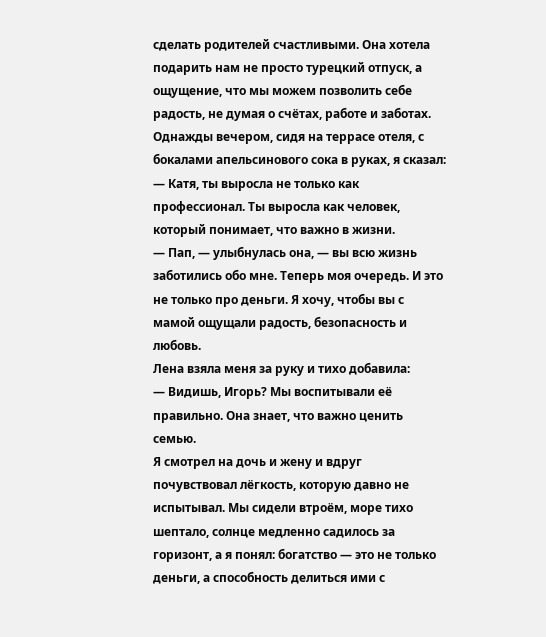сделать родителей счастливыми. Она хотела подарить нам не просто турецкий отпуск, а ощущение, что мы можем позволить себе радость, не думая о счётах, работе и заботах.
Однажды вечером, сидя на террасе отеля, с бокалами апельсинового сока в руках, я сказал:
— Катя, ты выросла не только как профессионал. Ты выросла как человек, который понимает, что важно в жизни.
— Пап, — улыбнулась она, — вы всю жизнь заботились обо мне. Теперь моя очередь. И это не только про деньги. Я хочу, чтобы вы с мамой ощущали радость, безопасность и любовь.
Лена взяла меня за руку и тихо добавила:
— Видишь, Игорь? Мы воспитывали её правильно. Она знает, что важно ценить семью.
Я смотрел на дочь и жену и вдруг почувствовал лёгкость, которую давно не испытывал. Мы сидели втроём, море тихо шептало, солнце медленно садилось за горизонт, а я понял: богатство — это не только деньги, а способность делиться ими с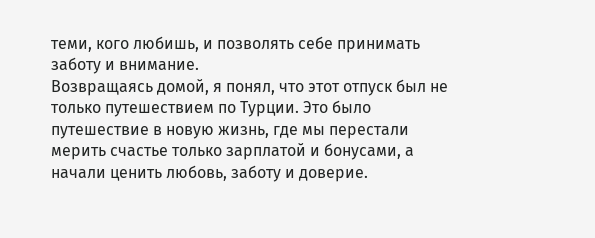теми, кого любишь, и позволять себе принимать заботу и внимание.
Возвращаясь домой, я понял, что этот отпуск был не только путешествием по Турции. Это было путешествие в новую жизнь, где мы перестали мерить счастье только зарплатой и бонусами, а начали ценить любовь, заботу и доверие.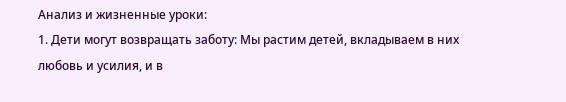Анализ и жизненные уроки:
1. Дети могут возвращать заботу: Мы растим детей, вкладываем в них любовь и усилия, и в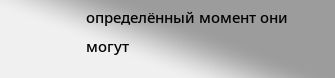определённый момент они могут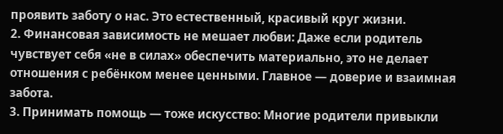проявить заботу о нас. Это естественный, красивый круг жизни.
2. Финансовая зависимость не мешает любви: Даже если родитель чувствует себя «не в силах» обеспечить материально, это не делает отношения с ребёнком менее ценными. Главное — доверие и взаимная забота.
3. Принимать помощь — тоже искусство: Многие родители привыкли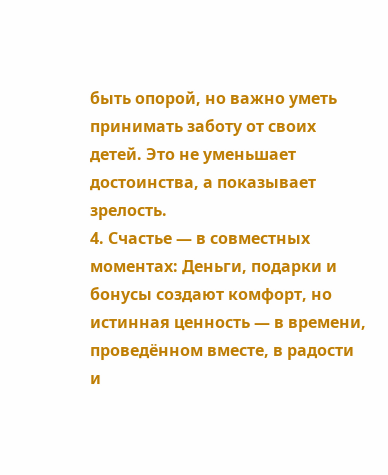быть опорой, но важно уметь принимать заботу от своих детей. Это не уменьшает достоинства, а показывает зрелость.
4. Счастье — в совместных моментах: Деньги, подарки и бонусы создают комфорт, но истинная ценность — в времени, проведённом вместе, в радости и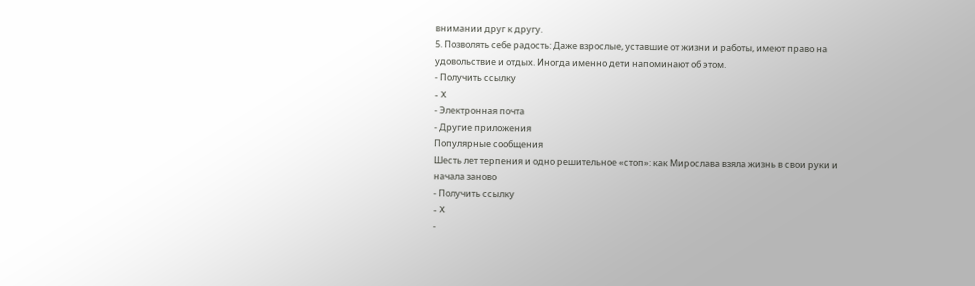внимании друг к другу.
5. Позволять себе радость: Даже взрослые, уставшие от жизни и работы, имеют право на удовольствие и отдых. Иногда именно дети напоминают об этом.
- Получить ссылку
- X
- Электронная почта
- Другие приложения
Популярные сообщения
Шесть лет терпения и одно решительное «стоп»: как Мирослава взяла жизнь в свои руки и начала заново
- Получить ссылку
- X
-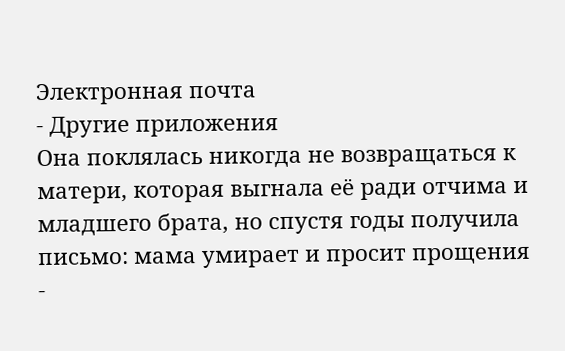Электронная почта
- Другие приложения
Она поклялась никогда не возвращаться к матери, которая выгнала её ради отчима и младшего брата, но спустя годы получила письмо: мама умирает и просит прощения
-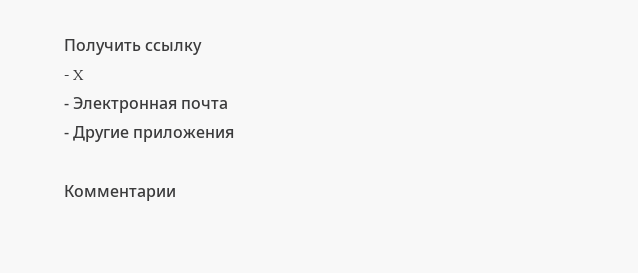Получить ссылку
- X
- Электронная почта
- Другие приложения

Комментарии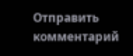Отправить комментарий